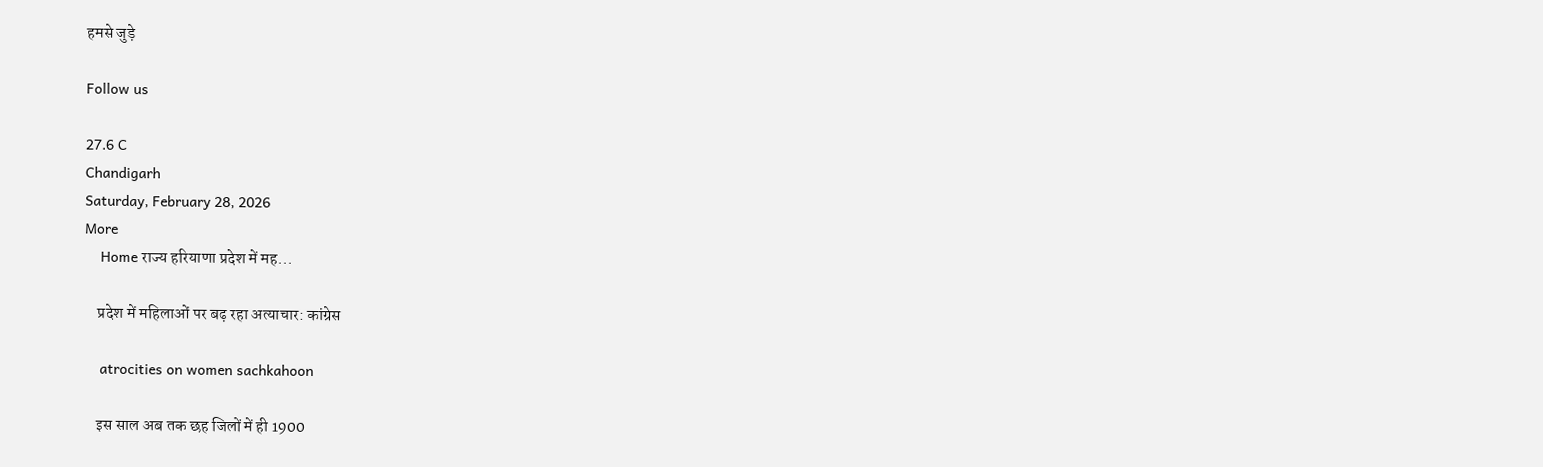हमसे जुड़े

Follow us

27.6 C
Chandigarh
Saturday, February 28, 2026
More
    Home राज्य हरियाणा प्रदेश में मह...

    प्रदेश में महिलाओं पर बढ़ रहा अत्याचार: कांग्रेस

    atrocities on women sachkahoon

    इस साल अब तक छह जिलों में ही 1900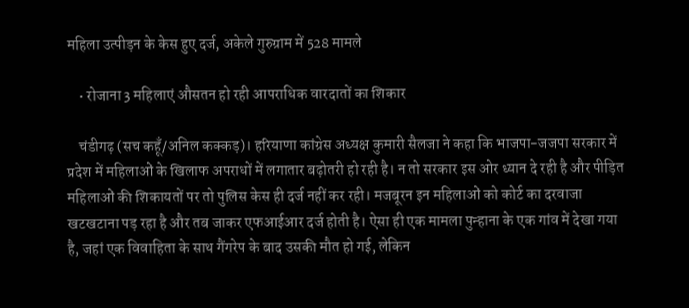महिला उत्पीड़न के केस हुए दर्ज, अकेले गुरुग्राम में 528 मामले

    • रोजाना 3 महिलाएं औसतन हो रही आपराधिक वारदातों का शिकार

    चंडीगढ़ (सच कहूँ/अनिल कक्कड़)। हरियाणा कांग्रेस अध्यक्ष कुमारी सैलजा ने कहा कि भाजपा-जजपा सरकार में प्रदेश में महिलाओं के खिलाफ अपराधों में लगातार बढ़ोतरी हो रही है। न तो सरकार इस ओर ध्यान दे रही है और पीड़ित महिलाओं की शिकायतों पर तो पुलिस केस ही दर्ज नहीं कर रही। मजबूरन इन महिलाओं को कोर्ट का दरवाजा खटखटाना पड़ रहा है और तब जाकर एफआईआर दर्ज होती है। ऐसा ही एक मामला पुन्हाना के एक गांव में देखा गया है, जहां एक विवाहिता के साथ गैंगरेप के बाद उसकी मौत हो गई, लेकिन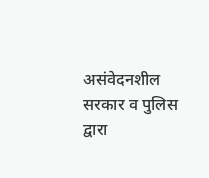असंवेदनशील सरकार व पुलिस द्वारा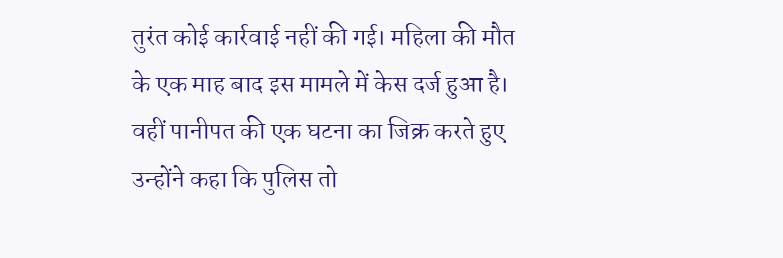तुरंत कोई कार्रवाई नहीं की गई। महिला की मौत के एक माह बाद इस मामले में केस दर्ज हुआ है। वहीं पानीपत की एक घटना का जिक्र करते हुए उन्होंने कहा कि पुलिस तो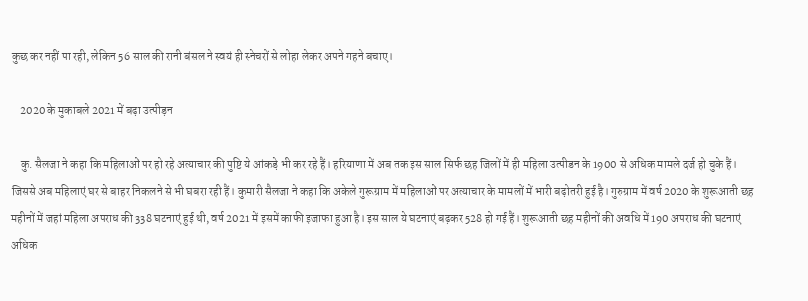कुछ कर नहीं पा रही, लेकिन 56 साल की रानी बंसल ने स्वयं ही स्नेचरों से लोहा लेकर अपने गहने बचाए।

    2020 के मुकाबले 2021 में बढ़ा उत्पीड़न

    कु. सैलजा ने कहा कि महिलाओं पर हो रहे अत्याचार की पुष्टि ये आंकड़े भी कर रहे हैं। हरियाणा में अब तक इस साल सिर्फ छह जिलों में ही महिला उत्पीडन के 1900 से अधिक मामले दर्ज हो चुके हैं। जिससे अब महिलाएं घर से बाहर निकलने से भी घबरा रही हैं। कुमारी सैलजा ने कहा कि अकेले गुरूग्राम में महिलाओं पर अत्याचार के मामलों में भारी बढ़ोतरी हुई है। गुरुग्राम में वर्ष 2020 के शुरूआती छह महीनों में जहां महिला अपराध की 338 घटनाएं हुई थी, वर्ष 2021 में इसमें काफी इजाफा हुआ है। इस साल ये घटनाएं बढ़कर 528 हो गई हैं। शुरूआती छह महीनों की अवधि में 190 अपराध की घटनाएं अधिक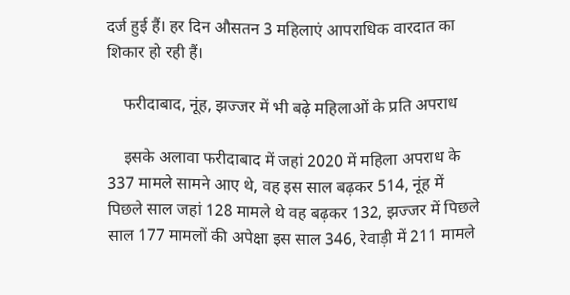दर्ज हुई हैं। हर दिन औसतन 3 महिलाएं आपराधिक वारदात का शिकार हो रही हैं।

    फरीदाबाद, नूंह, झज्जर में भी बढ़े महिलाओं के प्रति अपराध

    इसके अलावा फरीदाबाद में जहां 2020 में महिला अपराध के 337 मामले सामने आए थे, वह इस साल बढ़कर 514, नूंह में पिछले साल जहां 128 मामले थे वह बढ़कर 132, झज्जर में पिछले साल 177 मामलों की अपेक्षा इस साल 346, रेवाड़ी में 211 मामले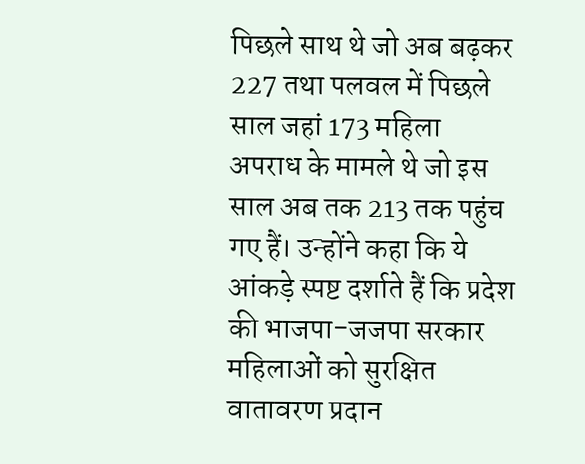पिछले साथ थे जो अब बढ़कर 227 तथा पलवल में पिछले साल जहां 173 महिला अपराध के मामले थे जो इस साल अब तक 213 तक पहुंच गए हैं। उन्होंने कहा कि ये आंकड़े स्पष्ट दर्शाते हैं कि प्रदेश की भाजपा-जजपा सरकार महिलाओं को सुरक्षित वातावरण प्रदान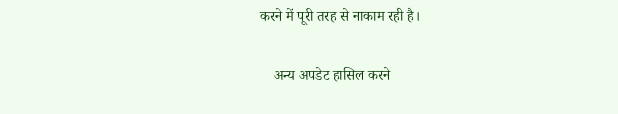करने में पूरी तरह से नाकाम रही है।

    अन्य अपडेट हासिल करने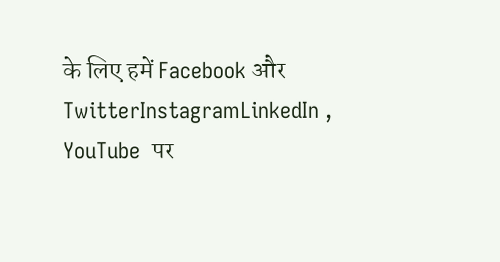के लिए हमें Facebook और TwitterInstagramLinkedIn , YouTube  पर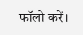फॉलो करें।